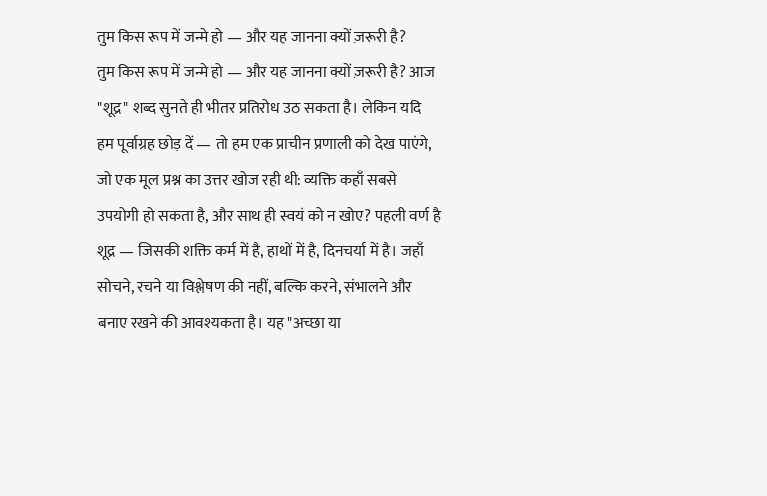तुम किस रूप में जन्मे हो — और यह जानना क्यों ज़रूरी है?
तुम किस रूप में जन्मे हो — और यह जानना क्यों ज़रूरी है? आज "शूद्र" शब्द सुनते ही भीतर प्रतिरोध उठ सकता है। लेकिन यदि हम पूर्वाग्रह छोड़ दें — तो हम एक प्राचीन प्रणाली को देख पाएंगे, जो एक मूल प्रश्न का उत्तर खोज रही थी: व्यक्ति कहाँ सबसे उपयोगी हो सकता है, और साथ ही स्वयं को न खोए? पहली वर्ण है शूद्र — जिसकी शक्ति कर्म में है, हाथों में है, दिनचर्या में है। जहाँ सोचने, रचने या विश्लेषण की नहीं, बल्कि करने, संभालने और बनाए रखने की आवश्यकता है। यह "अच्छा या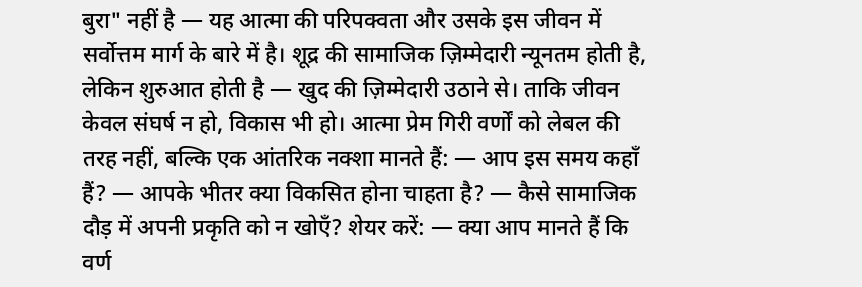बुरा" नहीं है — यह आत्मा की परिपक्वता और उसके इस जीवन में सर्वोत्तम मार्ग के बारे में है। शूद्र की सामाजिक ज़िम्मेदारी न्यूनतम होती है, लेकिन शुरुआत होती है — खुद की ज़िम्मेदारी उठाने से। ताकि जीवन केवल संघर्ष न हो, विकास भी हो। आत्मा प्रेम गिरी वर्णों को लेबल की तरह नहीं, बल्कि एक आंतरिक नक्शा मानते हैं: — आप इस समय कहाँ हैं? — आपके भीतर क्या विकसित होना चाहता है? — कैसे सामाजिक दौड़ में अपनी प्रकृति को न खोएँ? शेयर करें: — क्या आप मानते हैं कि वर्ण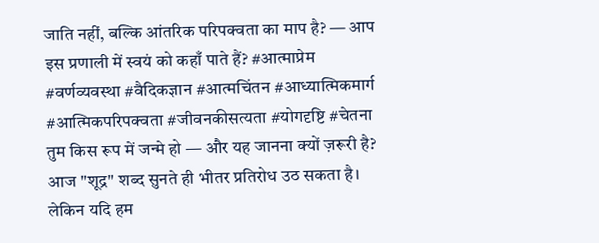जाति नहीं, बल्कि आंतरिक परिपक्वता का माप है? — आप इस प्रणाली में स्वयं को कहाँ पाते हैं? #आत्माप्रेम #वर्णव्यवस्था #वैदिकज्ञान #आत्मचिंतन #आध्यात्मिकमार्ग #आत्मिकपरिपक्वता #जीवनकीसत्यता #योगदृष्टि #चेतना
तुम किस रूप में जन्मे हो — और यह जानना क्यों ज़रूरी है? आज "शूद्र" शब्द सुनते ही भीतर प्रतिरोध उठ सकता है। लेकिन यदि हम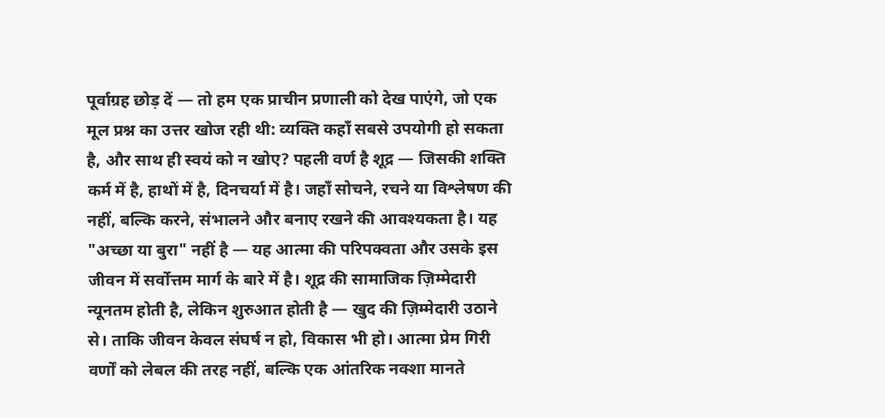पूर्वाग्रह छोड़ दें — तो हम एक प्राचीन प्रणाली को देख पाएंगे, जो एक मूल प्रश्न का उत्तर खोज रही थी: व्यक्ति कहाँ सबसे उपयोगी हो सकता है, और साथ ही स्वयं को न खोए? पहली वर्ण है शूद्र — जिसकी शक्ति कर्म में है, हाथों में है, दिनचर्या में है। जहाँ सोचने, रचने या विश्लेषण की नहीं, बल्कि करने, संभालने और बनाए रखने की आवश्यकता है। यह "अच्छा या बुरा" नहीं है — यह आत्मा की परिपक्वता और उसके इस जीवन में सर्वोत्तम मार्ग के बारे में है। शूद्र की सामाजिक ज़िम्मेदारी न्यूनतम होती है, लेकिन शुरुआत होती है — खुद की ज़िम्मेदारी उठाने से। ताकि जीवन केवल संघर्ष न हो, विकास भी हो। आत्मा प्रेम गिरी वर्णों को लेबल की तरह नहीं, बल्कि एक आंतरिक नक्शा मानते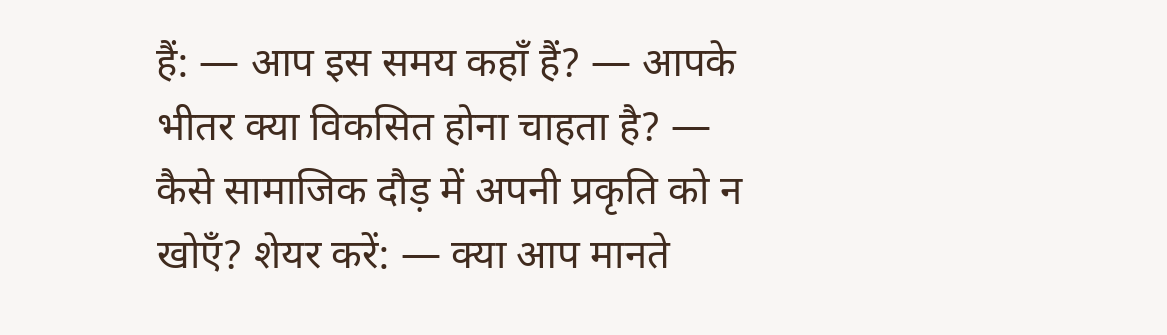हैं: — आप इस समय कहाँ हैं? — आपके भीतर क्या विकसित होना चाहता है? — कैसे सामाजिक दौड़ में अपनी प्रकृति को न खोएँ? शेयर करें: — क्या आप मानते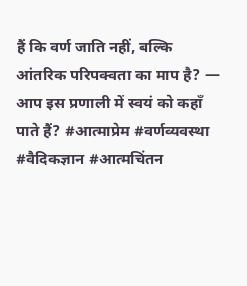हैं कि वर्ण जाति नहीं, बल्कि आंतरिक परिपक्वता का माप है? — आप इस प्रणाली में स्वयं को कहाँ पाते हैं? #आत्माप्रेम #वर्णव्यवस्था #वैदिकज्ञान #आत्मचिंतन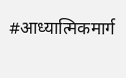#आध्यात्मिकमार्ग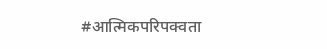#आत्मिकपरिपक्वता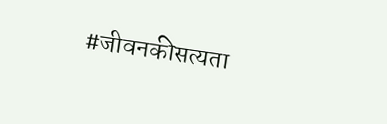#जीवनकीसत्यता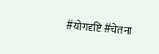#योगदृष्टि #चेतना